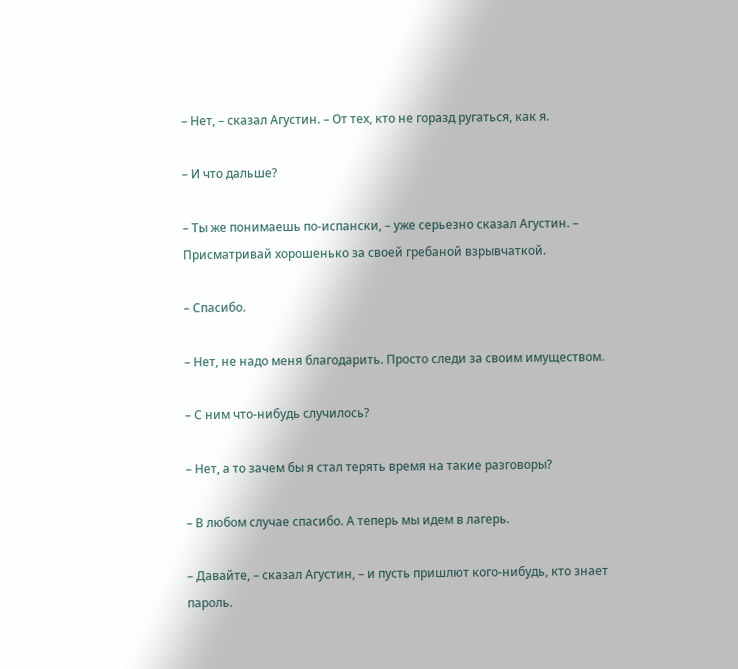– Нет, – сказал Агустин. – От тех, кто не горазд ругаться, как я.

– И что дальше?

– Ты же понимаешь по-испански, – уже серьезно сказал Агустин. – Присматривай хорошенько за своей гребаной взрывчаткой.

– Спасибо.

– Нет, не надо меня благодарить. Просто следи за своим имуществом.

– С ним что-нибудь случилось?

– Нет, а то зачем бы я стал терять время на такие разговоры?

– В любом случае спасибо. А теперь мы идем в лагерь.

– Давайте, – сказал Агустин, – и пусть пришлют кого-нибудь, кто знает пароль.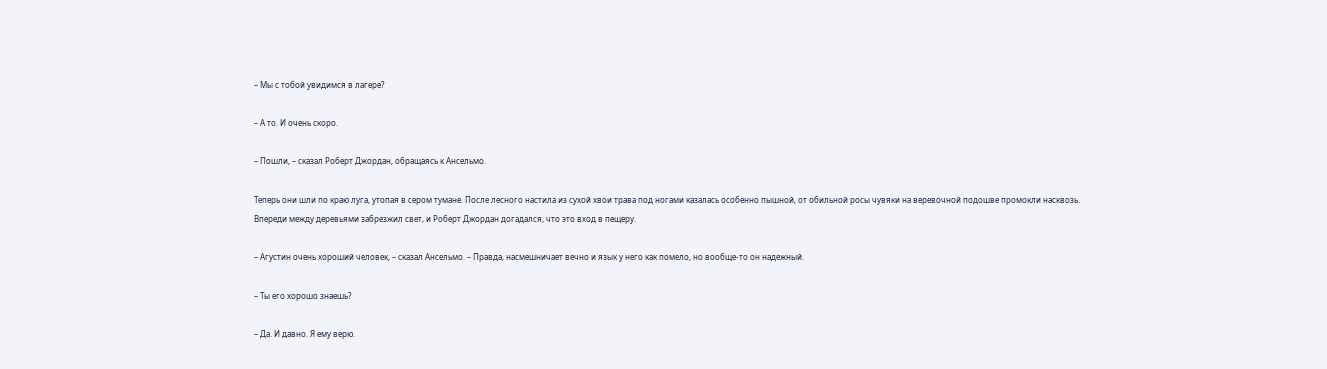– Мы с тобой увидимся в лагере?

– А то. И очень скоро.

– Пошли, – сказал Роберт Джордан, обращаясь к Ансельмо.

Теперь они шли по краю луга, утопая в сером тумане. После лесного настила из сухой хвои трава под ногами казалась особенно пышной, от обильной росы чувяки на веревочной подошве промокли насквозь. Впереди между деревьями забрезжил свет, и Роберт Джордан догадался, что это вход в пещеру.

– Агустин очень хороший человек, – сказал Ансельмо. – Правда, насмешничает вечно и язык у него как помело, но вообще-то он надежный.

– Ты его хорошо знаешь?

– Да. И давно. Я ему верю.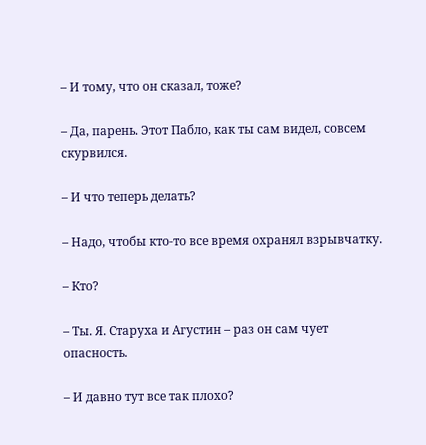– И тому, что он сказал, тоже?

– Да, парень. Этот Пабло, как ты сам видел, совсем скурвился.

– И что теперь делать?

– Надо, чтобы кто-то все время охранял взрывчатку.

– Кто?

– Ты. Я. Старуха и Агустин – раз он сам чует опасность.

– И давно тут все так плохо?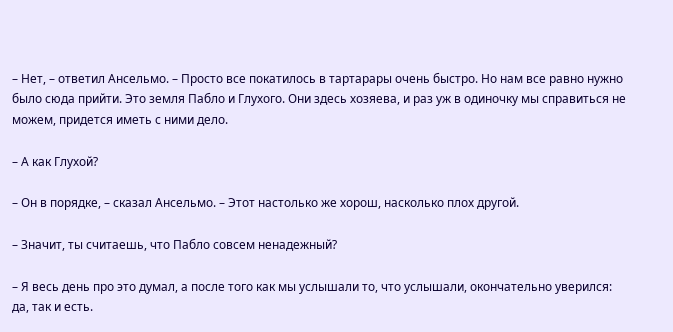– Нет, – ответил Ансельмо. – Просто все покатилось в тартарары очень быстро. Но нам все равно нужно было сюда прийти. Это земля Пабло и Глухого. Они здесь хозяева, и раз уж в одиночку мы справиться не можем, придется иметь с ними дело.

– А как Глухой?

– Он в порядке, – сказал Ансельмо. – Этот настолько же хорош, насколько плох другой.

– Значит, ты считаешь, что Пабло совсем ненадежный?

– Я весь день про это думал, а после того как мы услышали то, что услышали, окончательно уверился: да, так и есть.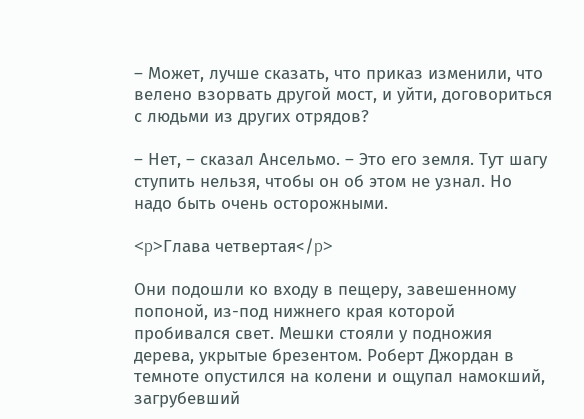– Может, лучше сказать, что приказ изменили, что велено взорвать другой мост, и уйти, договориться с людьми из других отрядов?

– Нет, – сказал Ансельмо. – Это его земля. Тут шагу ступить нельзя, чтобы он об этом не узнал. Но надо быть очень осторожными.

<p>Глава четвертая</p>

Они подошли ко входу в пещеру, завешенному попоной, из-под нижнего края которой пробивался свет. Мешки стояли у подножия дерева, укрытые брезентом. Роберт Джордан в темноте опустился на колени и ощупал намокший, загрубевший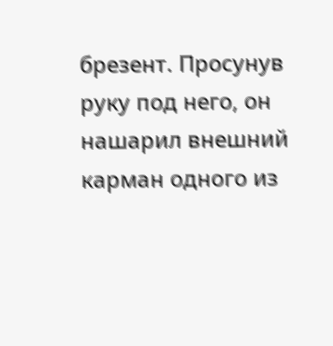брезент. Просунув руку под него, он нашарил внешний карман одного из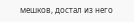мешков, достал из него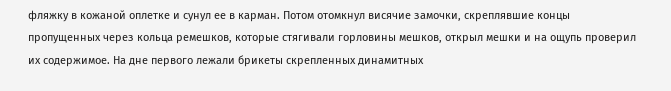фляжку в кожаной оплетке и сунул ее в карман. Потом отомкнул висячие замочки, скреплявшие концы пропущенных через кольца ремешков, которые стягивали горловины мешков, открыл мешки и на ощупь проверил их содержимое. На дне первого лежали брикеты скрепленных динамитных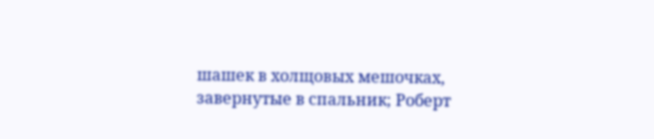шашек в холщовых мешочках, завернутые в спальник; Роберт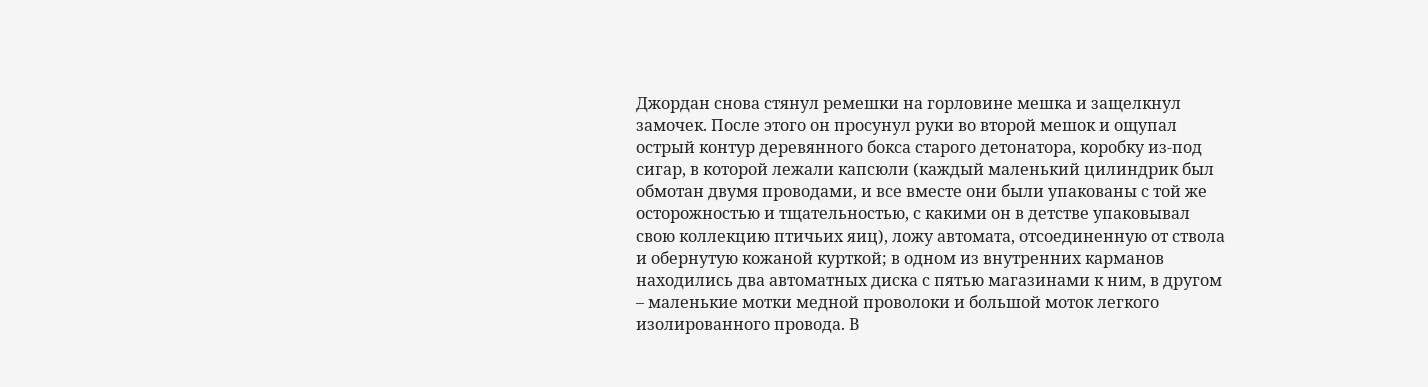Джордан снова стянул ремешки на горловине мешка и защелкнул замочек. После этого он просунул руки во второй мешок и ощупал острый контур деревянного бокса старого детонатора, коробку из-под сигар, в которой лежали капсюли (каждый маленький цилиндрик был обмотан двумя проводами, и все вместе они были упакованы с той же осторожностью и тщательностью, с какими он в детстве упаковывал свою коллекцию птичьих яиц), ложу автомата, отсоединенную от ствола и обернутую кожаной курткой; в одном из внутренних карманов находились два автоматных диска с пятью магазинами к ним, в другом – маленькие мотки медной проволоки и большой моток легкого изолированного провода. В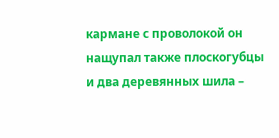кармане с проволокой он нащупал также плоскогубцы и два деревянных шила –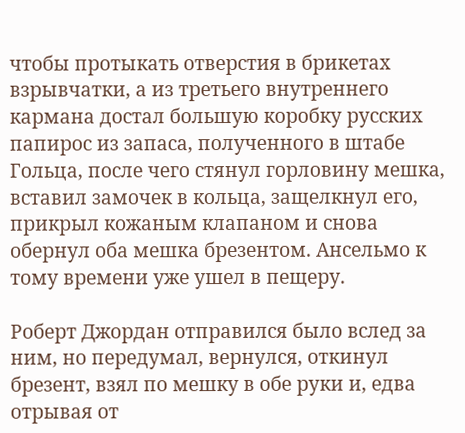чтобы протыкать отверстия в брикетах взрывчатки, а из третьего внутреннего кармана достал большую коробку русских папирос из запаса, полученного в штабе Гольца, после чего стянул горловину мешка, вставил замочек в кольца, защелкнул его, прикрыл кожаным клапаном и снова обернул оба мешка брезентом. Ансельмо к тому времени уже ушел в пещеру.

Роберт Джордан отправился было вслед за ним, но передумал, вернулся, откинул брезент, взял по мешку в обе руки и, едва отрывая от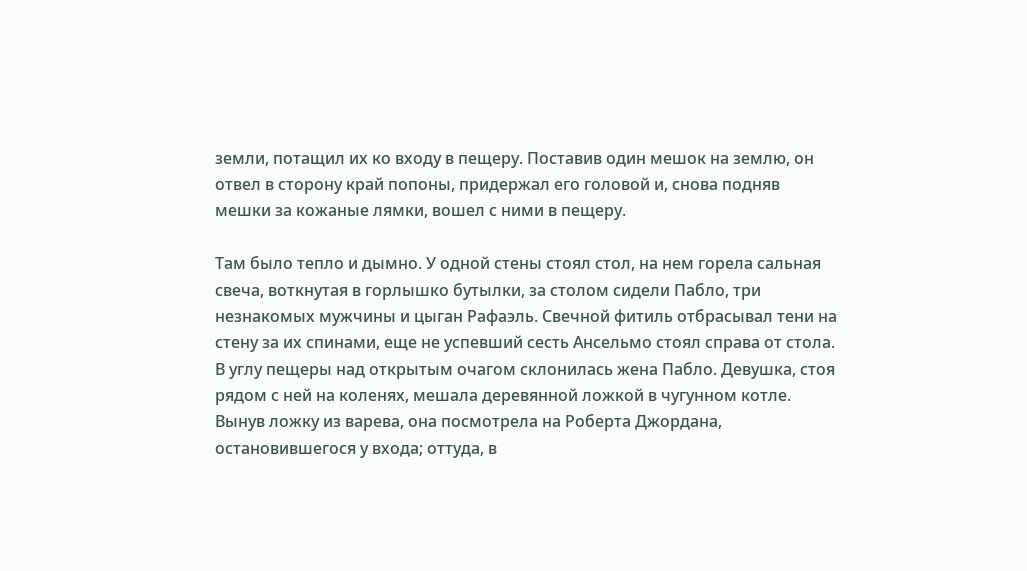земли, потащил их ко входу в пещеру. Поставив один мешок на землю, он отвел в сторону край попоны, придержал его головой и, снова подняв мешки за кожаные лямки, вошел с ними в пещеру.

Там было тепло и дымно. У одной стены стоял стол, на нем горела сальная свеча, воткнутая в горлышко бутылки, за столом сидели Пабло, три незнакомых мужчины и цыган Рафаэль. Свечной фитиль отбрасывал тени на стену за их спинами, еще не успевший сесть Ансельмо стоял справа от стола. В углу пещеры над открытым очагом склонилась жена Пабло. Девушка, стоя рядом с ней на коленях, мешала деревянной ложкой в чугунном котле. Вынув ложку из варева, она посмотрела на Роберта Джордана, остановившегося у входа; оттуда, в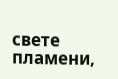свете пламени,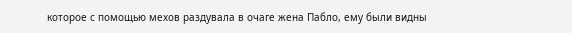которое с помощью мехов раздувала в очаге жена Пабло, ему были видны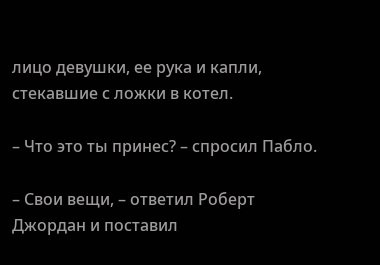лицо девушки, ее рука и капли, стекавшие с ложки в котел.

– Что это ты принес? – спросил Пабло.

– Свои вещи, – ответил Роберт Джордан и поставил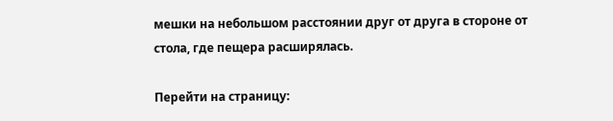мешки на небольшом расстоянии друг от друга в стороне от стола, где пещера расширялась.

Перейти на страницу: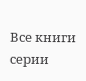Все книги серии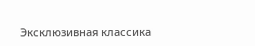Эксклюзивная классика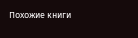Похожие книги